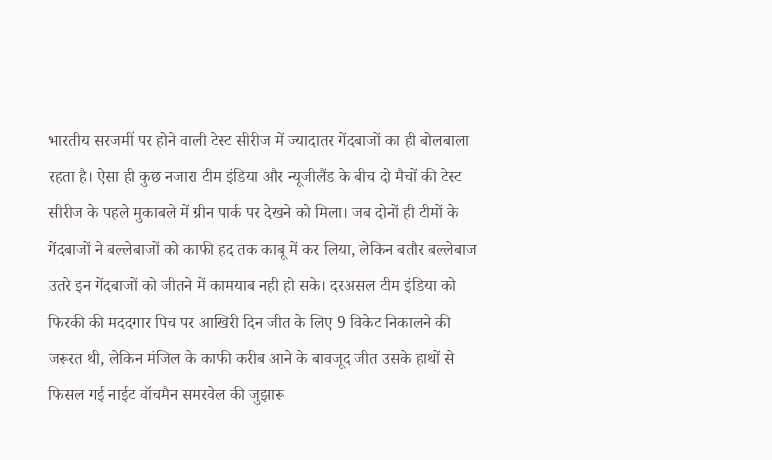भारतीय सरजमीं पर होने वाली टेस्ट सीरीज में ज्यादातर गेंदबाजों का ही बोलबाला रहता है। ऐसा ही कुछ नजारा टीम इंडिया और न्यूजीलैंड के बीच दो मैचों की टेस्ट सीरीज के पहले मुकाबले में ग्रीन पार्क पर देखने को मिला। जब दोनों ही टीमों के गेंदबाजों ने बल्लेबाजों को काफी हद तक काबू में कर लिया, लेकिन बतौर बल्लेबाज उतरे इन गेंदबाजों को जीतने में कामयाब नही हो सके। दरअसल टीम इंडिया को फिरकी की मददगार पिच पर आखिरी दिन जीत के लिए 9 विकेट निकालने की जरूरत थी, लेकिन मंजिल के काफी करीब आने के बावजूद जीत उसके हाथों से फिसल गई नाईट वॉचमैन समरवेल की जुझारू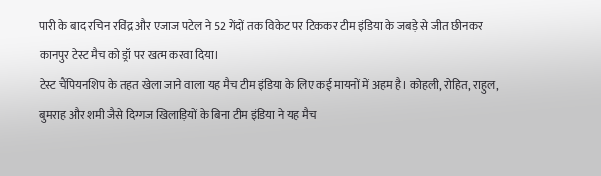पारी के बाद रचिन रविंद्र और एजाज पटेल ने 52 गेंदों तक विकेट पर टिककर टीम इंडिया के जबड़े से जीत छीनकर कानपुर टेस्ट मैच को ड्रॉ पर खत्म करवा दिया।
टेस्ट चैंपियनशिप के तहत खेला जाने वाला यह मैच टीम इंडिया के लिए कई मायनों में अहम है। कोहली, रोहित, राहुल, बुमराह और शमी जैसे दिग्गज खिलाड़ियों के बिना टीम इंडिया ने यह मैच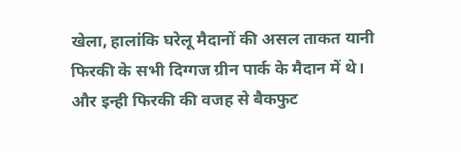खेला, हालांकि घरेलू मैदानों की असल ताकत यानी फिरकी के सभी दिग्गज ग्रीन पार्क के मैदान में थे। और इन्ही फिरकी की वजह से बैकफुट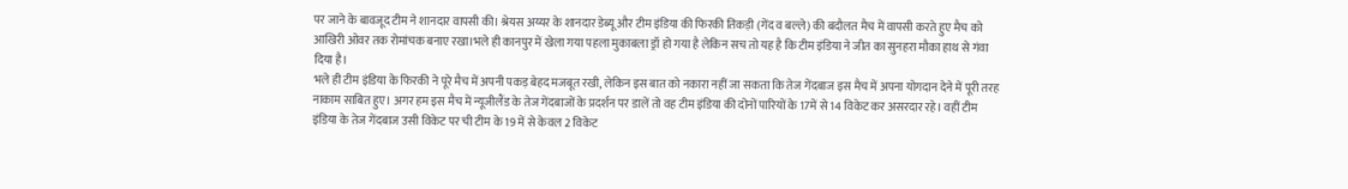पर जाने के बावजूद टीम ने शानदार वापसी की। श्रेयस अय्यर के शानदार डेब्यू और टीम इंडिया की फिरकी तिकड़ी (गेंद व बल्ले) की बदौलत मैच में वापसी करते हुए मैच को आखिरी ओवर तक रोमांचक बनाए रखा।भले ही कानपुर में खेला गया पहला मुकाबला ड्रॉ हो गया है लेकिन सच तो यह है कि टीम इंडिया ने जीत का सुनहरा मौका हाथ से गंवा दिया है।
भले ही टीम इंडिया के फिरकी ने पूरे मैच में अपनी पकड़ बेहद मजबूत रखी, लेकिन इस बात को नकारा नहीं जा सकता कि तेज गेंदबाज इस मैच में अपना योगदान देने में पूरी तरह नाकाम साबित हुए। अगर हम इस मैच में न्यूजीलैंड के तेज गेंदबाजों के प्रदर्शन पर डालें तो वह टीम इंडिया की दोनों पारियों के 17में से 14 विकेट कर असरदार रहे। वहीं टीम इंडिया के तेज गेंदबाज उसी विकेट पर ची टीम के 19 में से केवल 2 विकेट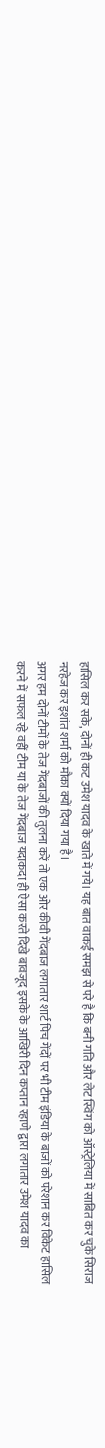हासिल कर सके, दोनों ही कट उमेश यादव के खाते में गये। यह बात वाकई समझ से परे है कि बनी गति और लेट स्विंग को ऑस्ट्रेलिया में साबित कर चुके सिराज नरहेज कर इशांत शर्मा को मौका क्यों दिया गया है।
अगर हम दोनों टीमों के तेज गेंदबाजों की तुलना करें तो एक ओर कीवी गेंदबाज लगातार शार्ट पिच गेंदों पर भी टीम इंडिया के बाजों को परेशान कर विकेट हासिल करने में सफल रहे वहीं टीम या के तेज गेंदबाज यदाकदा ही ऐसा करते दिखे बावजूद इसके के आखिरी दिन कप्तान रहाणे द्वारा लगातार उमेश यादव का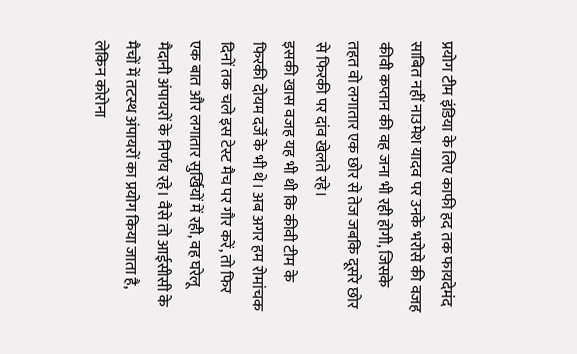प्रयोग टीम इंडिया के लिए काफी हद तक फायदेमंद साबित नहीं नाउमेश यादव पर उनके भरोसे की वजह कीवी कप्तान की वह जना भी रही होगी, जिसके तहत वो लगातार एक छोर से तेज जबकि दूसरे छोर से फिरकी पर दांव खेलते रहे।
इसकी खास वजह यह भी थी कि कीवी टीम के फिरकी दोयम दर्जे के भी थे। अब अगर हम रोमांचक दिनों तक चले इस टेस्ट मैच पर गौर करें, तो फिर एक बात और लगातार सुर्खियों में रही, वह घरेलू मैदानी अंपायरों के निर्णय रहे। वैसे तो आईसीसी के मैचों में तटस्थ अंपायरों का प्रयोग किया जाता है, लेकिन कोरोना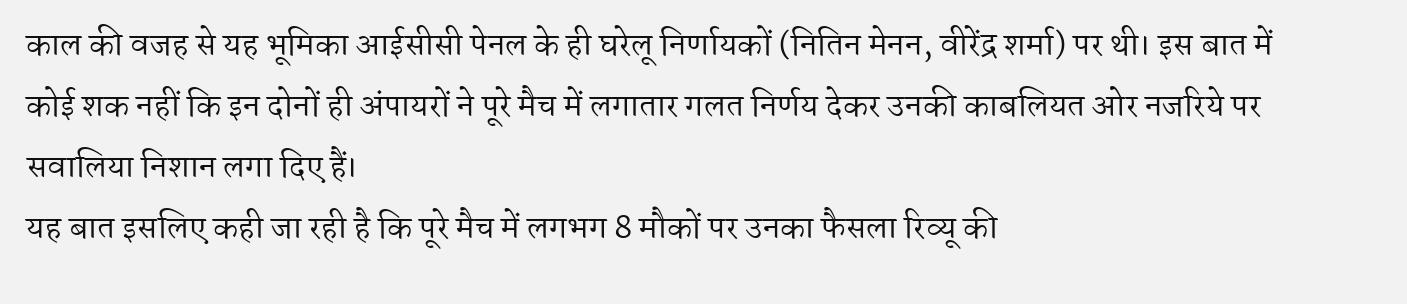काल की वजह से यह भूमिका आईसीसी पेनल के ही घरेलू निर्णायकों (नितिन मेनन, वीरेंद्र शर्मा) पर थी। इस बात में कोई शक नहीं कि इन दोनों ही अंपायरों ने पूरे मैच में लगातार गलत निर्णय देकर उनकी काबलियत ओर नजरिये पर सवालिया निशान लगा दिए हैं।
यह बात इसलिए कही जा रही है कि पूरे मैच में लगभग 8 मौकों पर उनका फैसला रिव्यू की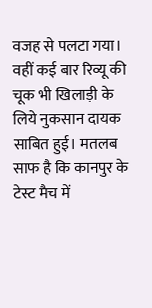वजह से पलटा गया। वहीं कई बार रिव्यू की चूक भी खिलाड़ी के लिये नुकसान दायक साबित हुई। मतलब साफ है कि कानपुर के टेस्ट मैच में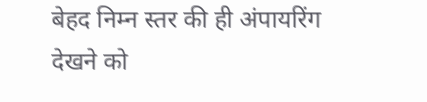बेहद निम्न स्तर की ही अंपायरिंग देखने को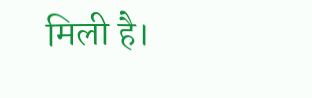मिली है।